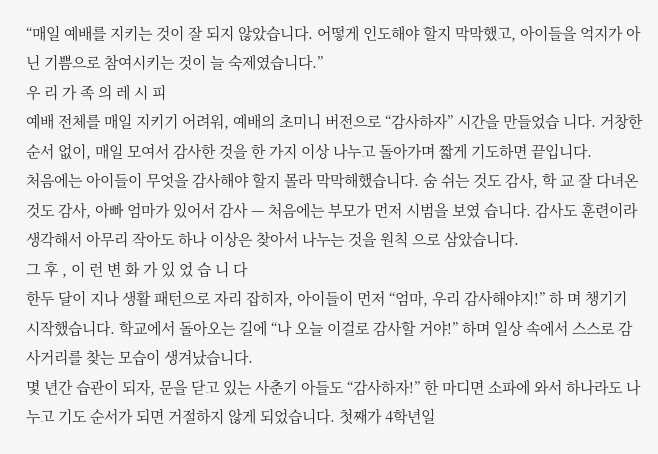“매일 예배를 지키는 것이 잘 되지 않았습니다. 어떻게 인도해야 할지 막막했고, 아이들을 억지가 아닌 기쁨으로 참여시키는 것이 늘 숙제였습니다.”
우 리 가 족 의 레 시 피
예배 전체를 매일 지키기 어려워, 예배의 초미니 버전으로 “감사하자” 시간을 만들었습 니다. 거창한 순서 없이, 매일 모여서 감사한 것을 한 가지 이상 나누고 돌아가며 짧게 기도하면 끝입니다.
처음에는 아이들이 무엇을 감사해야 할지 몰라 막막해했습니다. 숨 쉬는 것도 감사, 학 교 잘 다녀온 것도 감사, 아빠 엄마가 있어서 감사 — 처음에는 부모가 먼저 시범을 보였 습니다. 감사도 훈련이라 생각해서 아무리 작아도 하나 이상은 찾아서 나누는 것을 원칙 으로 삼았습니다.
그 후 , 이 런 변 화 가 있 었 습 니 다
한두 달이 지나 생활 패턴으로 자리 잡히자, 아이들이 먼저 “엄마, 우리 감사해야지!” 하 며 챙기기 시작했습니다. 학교에서 돌아오는 길에 “나 오늘 이걸로 감사할 거야!” 하며 일상 속에서 스스로 감사거리를 찾는 모습이 생겨났습니다.
몇 년간 습관이 되자, 문을 닫고 있는 사춘기 아들도 “감사하자!” 한 마디면 소파에 와서 하나라도 나누고 기도 순서가 되면 거절하지 않게 되었습니다. 첫째가 4학년일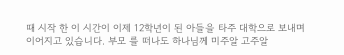때 시작 한 이 시간이 이제 12학년이 된 아들을 타주 대학으로 보내며 이어지고 있습니다. 부모 를 떠나도 하나님께 미주알 고주알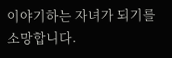이야기하는 자녀가 되기를 소망합니다.